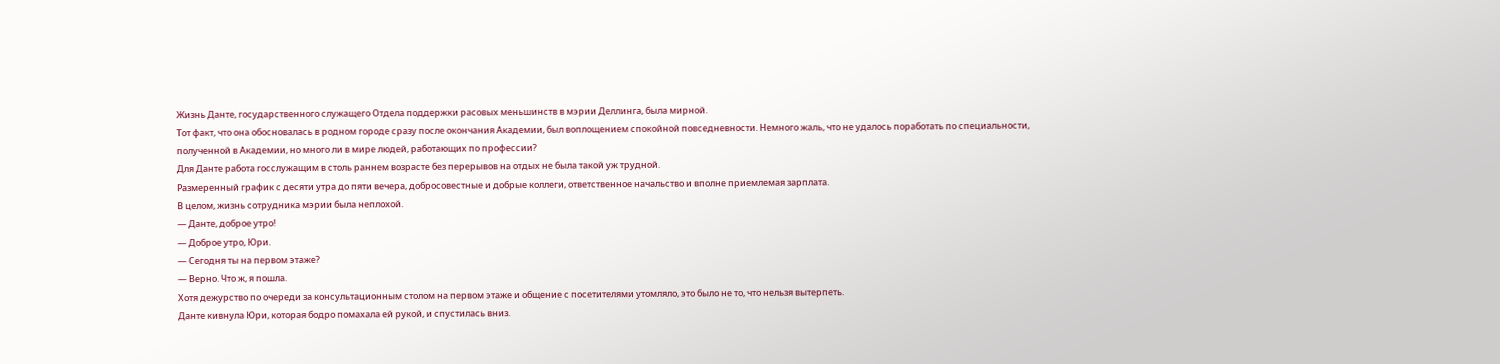Жизнь Данте, государственного служащего Отдела поддержки расовых меньшинств в мэрии Деллинга, была мирной.
Тот факт, что она обосновалась в родном городе сразу после окончания Академии, был воплощением спокойной повседневности. Немного жаль, что не удалось поработать по специальности, полученной в Академии, но много ли в мире людей, работающих по профессии?
Для Данте работа госслужащим в столь раннем возрасте без перерывов на отдых не была такой уж трудной.
Размеренный график с десяти утра до пяти вечера, добросовестные и добрые коллеги, ответственное начальство и вполне приемлемая зарплата.
В целом, жизнь сотрудника мэрии была неплохой.
— Данте, доброе утро!
— Доброе утро, Юри.
— Сегодня ты на первом этаже?
— Верно. Что ж, я пошла.
Хотя дежурство по очереди за консультационным столом на первом этаже и общение с посетителями утомляло, это было не то, что нельзя вытерпеть.
Данте кивнула Юри, которая бодро помахала ей рукой, и спустилась вниз.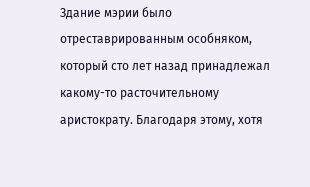Здание мэрии было отреставрированным особняком, который сто лет назад принадлежал какому-то расточительному аристократу. Благодаря этому, хотя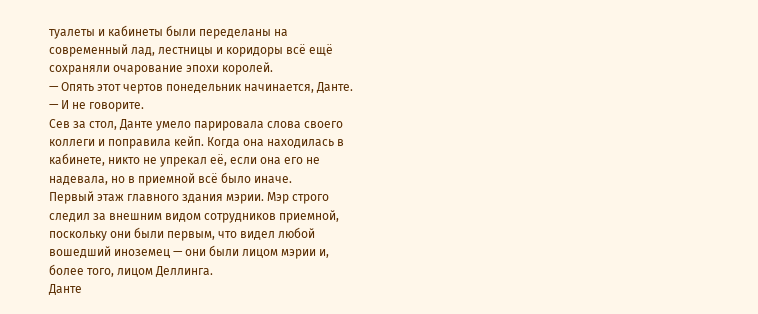туалеты и кабинеты были переделаны на современный лад, лестницы и коридоры всё ещё сохраняли очарование эпохи королей.
— Опять этот чертов понедельник начинается, Данте.
— И не говорите.
Сев за стол, Данте умело парировала слова своего коллеги и поправила кейп. Когда она находилась в кабинете, никто не упрекал её, если она его не надевала, но в приемной всё было иначе.
Первый этаж главного здания мэрии. Мэр строго следил за внешним видом сотрудников приемной, поскольку они были первым, что видел любой вошедший иноземец — они были лицом мэрии и, более того, лицом Деллинга.
Данте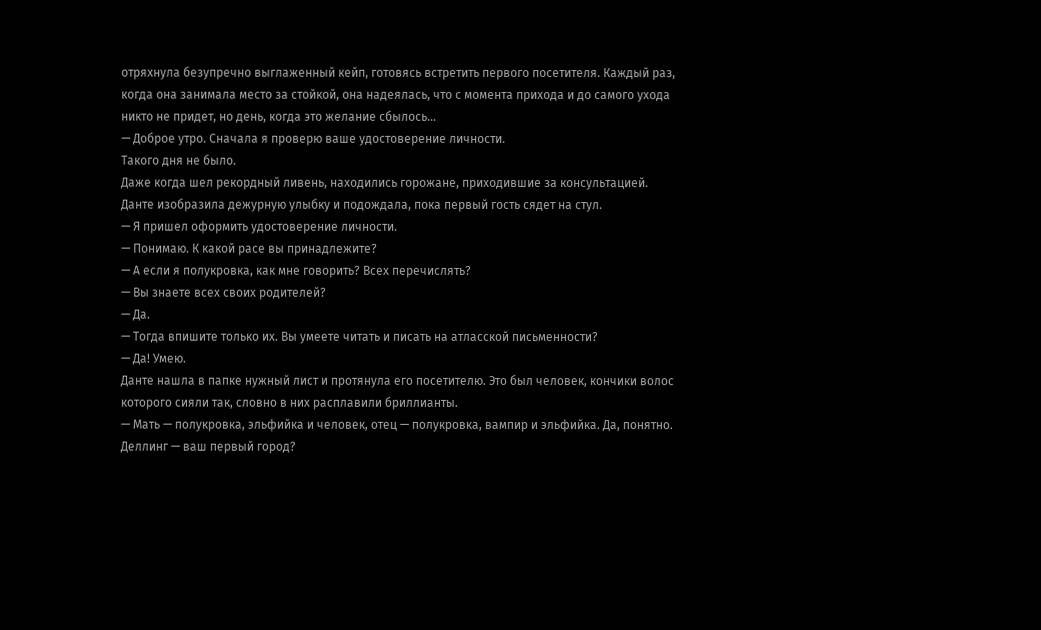отряхнула безупречно выглаженный кейп, готовясь встретить первого посетителя. Каждый раз, когда она занимала место за стойкой, она надеялась, что с момента прихода и до самого ухода никто не придет, но день, когда это желание сбылось...
— Доброе утро. Сначала я проверю ваше удостоверение личности.
Такого дня не было.
Даже когда шел рекордный ливень, находились горожане, приходившие за консультацией.
Данте изобразила дежурную улыбку и подождала, пока первый гость сядет на стул.
— Я пришел оформить удостоверение личности.
— Понимаю. К какой расе вы принадлежите?
— А если я полукровка, как мне говорить? Всех перечислять?
— Вы знаете всех своих родителей?
— Да.
— Тогда впишите только их. Вы умеете читать и писать на атласской письменности?
— Да! Умею.
Данте нашла в папке нужный лист и протянула его посетителю. Это был человек, кончики волос которого сияли так, словно в них расплавили бриллианты.
— Мать — полукровка, эльфийка и человек, отец — полукровка, вампир и эльфийка. Да, понятно. Деллинг — ваш первый город?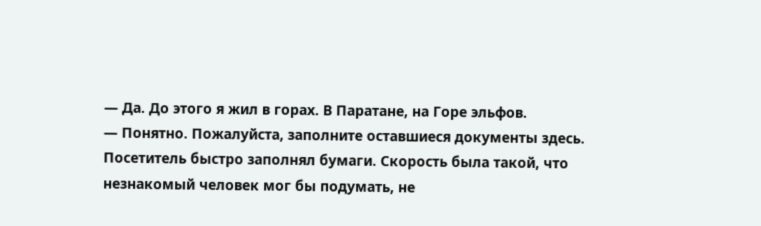— Да. До этого я жил в горах. В Паратане, на Горе эльфов.
— Понятно. Пожалуйста, заполните оставшиеся документы здесь.
Посетитель быстро заполнял бумаги. Скорость была такой, что незнакомый человек мог бы подумать, не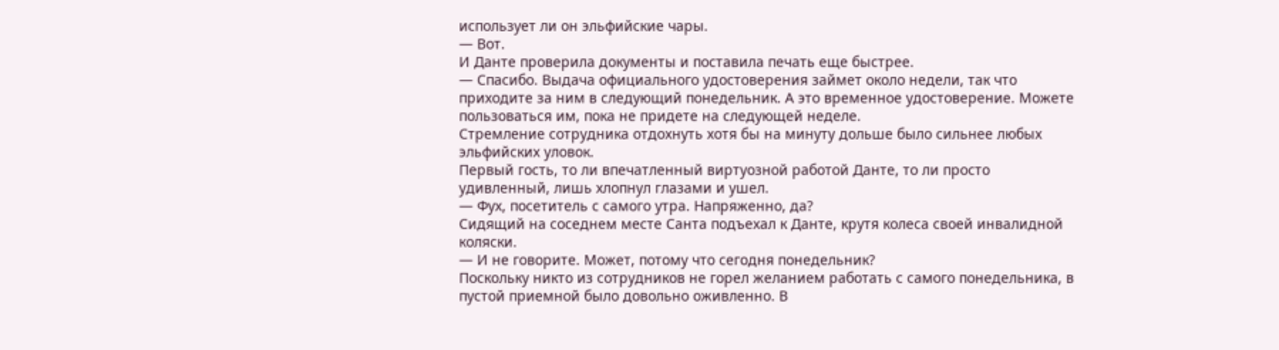использует ли он эльфийские чары.
— Вот.
И Данте проверила документы и поставила печать еще быстрее.
— Спасибо. Выдача официального удостоверения займет около недели, так что приходите за ним в следующий понедельник. А это временное удостоверение. Можете пользоваться им, пока не придете на следующей неделе.
Стремление сотрудника отдохнуть хотя бы на минуту дольше было сильнее любых эльфийских уловок.
Первый гость, то ли впечатленный виртуозной работой Данте, то ли просто удивленный, лишь хлопнул глазами и ушел.
— Фух, посетитель с самого утра. Напряженно, да?
Сидящий на соседнем месте Санта подъехал к Данте, крутя колеса своей инвалидной коляски.
— И не говорите. Может, потому что сегодня понедельник?
Поскольку никто из сотрудников не горел желанием работать с самого понедельника, в пустой приемной было довольно оживленно. В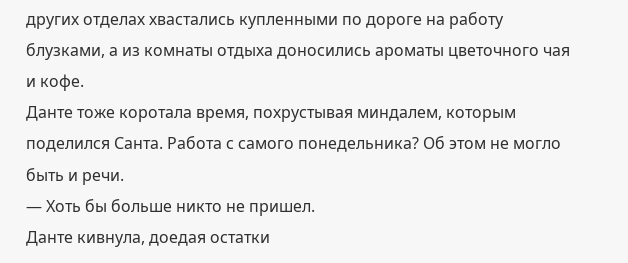других отделах хвастались купленными по дороге на работу блузками, а из комнаты отдыха доносились ароматы цветочного чая и кофе.
Данте тоже коротала время, похрустывая миндалем, которым поделился Санта. Работа с самого понедельника? Об этом не могло быть и речи.
— Хоть бы больше никто не пришел.
Данте кивнула, доедая остатки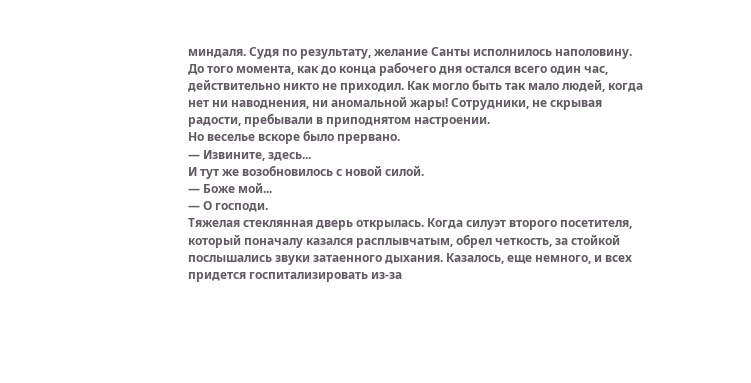миндаля. Судя по результату, желание Санты исполнилось наполовину.
До того момента, как до конца рабочего дня остался всего один час, действительно никто не приходил. Как могло быть так мало людей, когда нет ни наводнения, ни аномальной жары! Сотрудники, не скрывая радости, пребывали в приподнятом настроении.
Но веселье вскоре было прервано.
— Извините, здесь...
И тут же возобновилось с новой силой.
— Боже мой...
— О господи.
Тяжелая стеклянная дверь открылась. Когда силуэт второго посетителя, который поначалу казался расплывчатым, обрел четкость, за стойкой послышались звуки затаенного дыхания. Казалось, еще немного, и всех придется госпитализировать из-за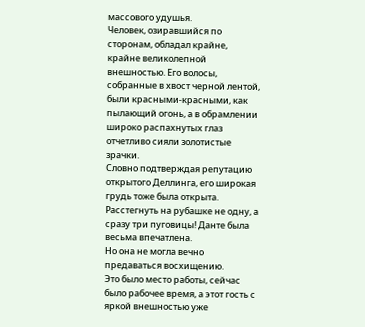массового удушья.
Человек, озиравшийся по сторонам, обладал крайне, крайне великолепной внешностью. Его волосы, собранные в хвост черной лентой, были красными-красными, как пылающий огонь, а в обрамлении широко распахнутых глаз отчетливо сияли золотистые зрачки.
Словно подтверждая репутацию открытого Деллинга, его широкая грудь тоже была открыта. Расстегнуть на рубашке не одну, а сразу три пуговицы! Данте была весьма впечатлена.
Но она не могла вечно предаваться восхищению.
Это было место работы, сейчас было рабочее время, а этот гость с яркой внешностью уже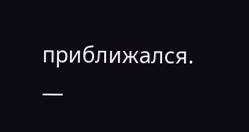приближался.
—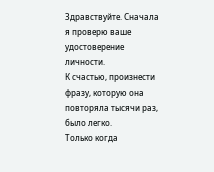Здравствуйте. Сначала я проверю ваше удостоверение личности.
К счастью, произнести фразу, которую она повторяла тысячи раз, было легко.
Только когда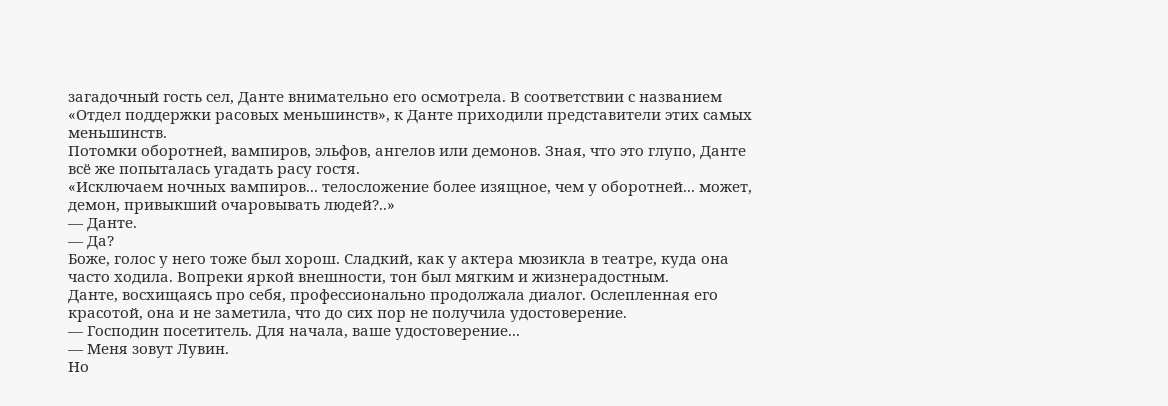загадочный гость сел, Данте внимательно его осмотрела. В соответствии с названием «Отдел поддержки расовых меньшинств», к Данте приходили представители этих самых меньшинств.
Потомки оборотней, вампиров, эльфов, ангелов или демонов. Зная, что это глупо, Данте всё же попыталась угадать расу гостя.
«Исключаем ночных вампиров... телосложение более изящное, чем у оборотней... может, демон, привыкший очаровывать людей?..»
— Данте.
— Да?
Боже, голос у него тоже был хорош. Сладкий, как у актера мюзикла в театре, куда она часто ходила. Вопреки яркой внешности, тон был мягким и жизнерадостным.
Данте, восхищаясь про себя, профессионально продолжала диалог. Ослепленная его красотой, она и не заметила, что до сих пор не получила удостоверение.
— Господин посетитель. Для начала, ваше удостоверение...
— Меня зовут Лувин.
Но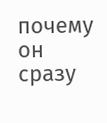почему он сразу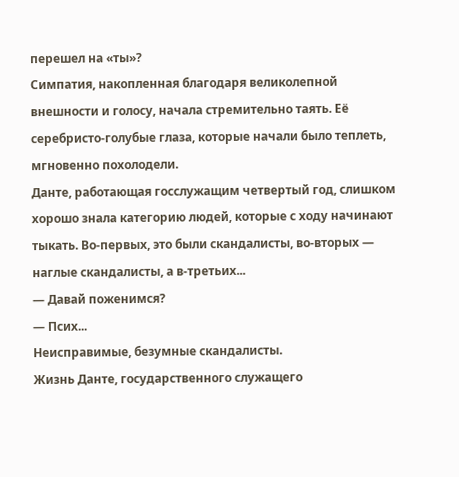перешел на «ты»?
Симпатия, накопленная благодаря великолепной внешности и голосу, начала стремительно таять. Её серебристо-голубые глаза, которые начали было теплеть, мгновенно похолодели.
Данте, работающая госслужащим четвертый год, слишком хорошо знала категорию людей, которые с ходу начинают тыкать. Во-первых, это были скандалисты, во-вторых — наглые скандалисты, а в-третьих...
— Давай поженимся?
— Псих...
Неисправимые, безумные скандалисты.
Жизнь Данте, государственного служащего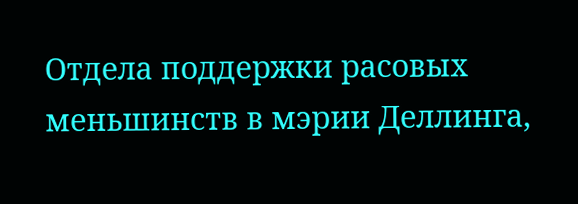Отдела поддержки расовых меньшинств в мэрии Деллинга,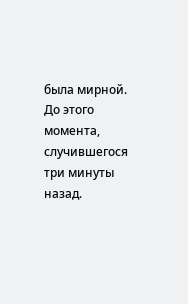была мирной.
До этого момента, случившегося три минуты назад.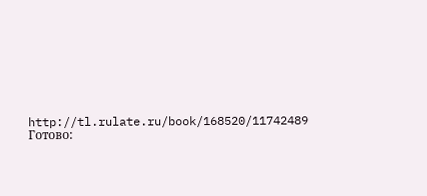http://tl.rulate.ru/book/168520/11742489
Готово: